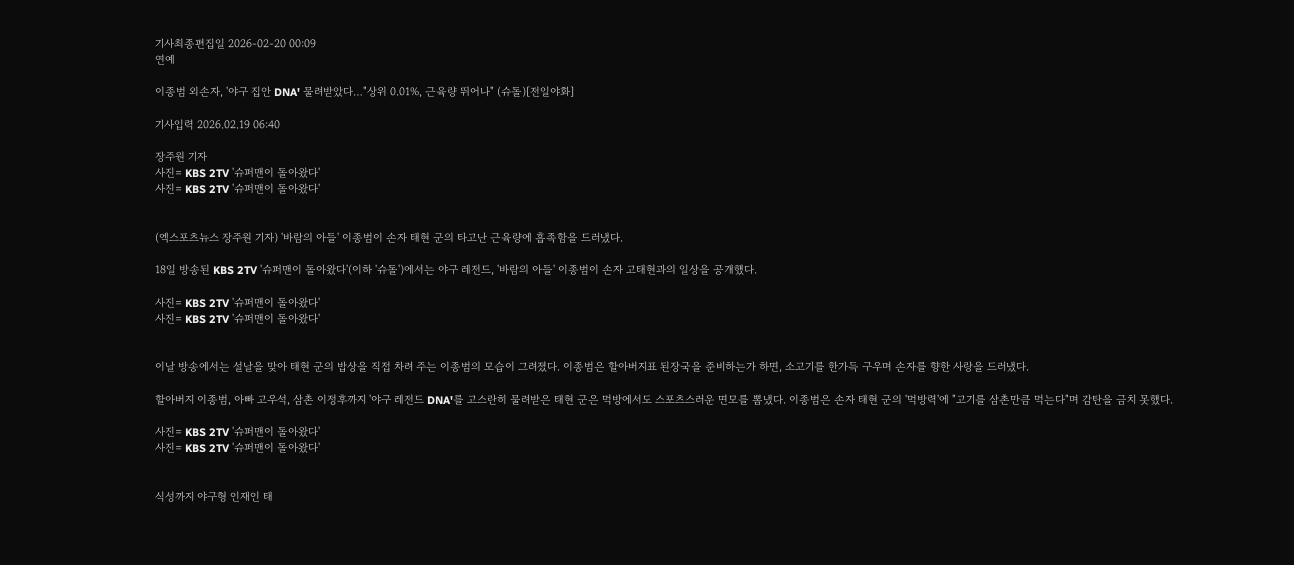기사최종편집일 2026-02-20 00:09
연예

이종범 외손자, '야구 집안 DNA' 물려받았다…"상위 0.01%, 근육량 뛰어나" (슈돌)[전일야화]

기사입력 2026.02.19 06:40

장주원 기자
사진= KBS 2TV '슈퍼맨이 돌아왔다'
사진= KBS 2TV '슈퍼맨이 돌아왔다'


(엑스포츠뉴스 장주원 기자) '바람의 아들' 이종범이 손자 태현 군의 타고난 근육량에 흡족함을 드러냈다.

18일 방송된 KBS 2TV '슈퍼맨이 돌아왔다'(이하 '슈돌')에서는 야구 레전드, '바람의 아들' 이종범이 손자 고태현과의 일상을 공개했다.

사진= KBS 2TV '슈퍼맨이 돌아왔다'
사진= KBS 2TV '슈퍼맨이 돌아왔다'


이날 방송에서는 설날을 맞아 태현 군의 밥상을 직접 차려 주는 이종범의 모습이 그려졌다. 이종범은 할아버지표 된장국을 준비하는가 하면, 소고기를 한가득 구우며 손자를 향한 사랑을 드러냈다.

할아버지 이종범, 아빠 고우석, 삼촌 이정후까지 '야구 레전드 DNA'를 고스란히 물려받은 태현 군은 먹방에서도 스포츠스러운 면모를 뽐냈다. 이종범은 손자 태현 군의 '먹방력'에 "고기를 삼촌만큼 먹는다"며 감탄을 금치 못했다.

사진= KBS 2TV '슈퍼맨이 돌아왔다'
사진= KBS 2TV '슈퍼맨이 돌아왔다'


식성까지 야구형 인재인 태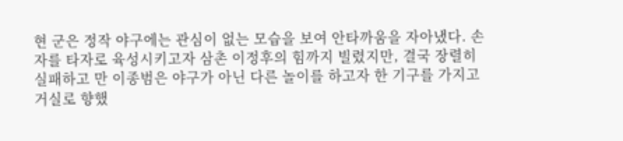현 군은 정작 야구에는 관심이 없는 모습을 보여 안타까움을 자아냈다. 손자를 타자로 육성시키고자 삼촌 이정후의 힘까지 빌렸지만, 결국 장렬히 실패하고 만 이종범은 야구가 아닌 다른 놀이를 하고자 한 기구를 가지고 거실로 향했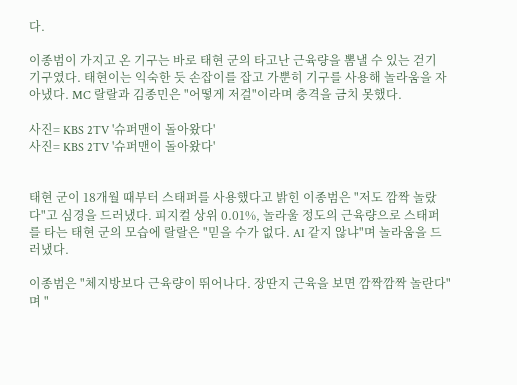다.

이종범이 가지고 온 기구는 바로 태현 군의 타고난 근육량을 뽐낼 수 있는 걷기 기구였다. 태현이는 익숙한 듯 손잡이를 잡고 가뿐히 기구를 사용해 놀라움을 자아냈다. MC 랄랄과 김종민은 "어떻게 저걸"이라며 충격을 금치 못했다.

사진= KBS 2TV '슈퍼맨이 돌아왔다'
사진= KBS 2TV '슈퍼맨이 돌아왔다'


태현 군이 18개월 때부터 스태퍼를 사용했다고 밝힌 이종범은 "저도 깜짝 놀랐다"고 심경을 드러냈다. 피지컬 상위 0.01%, 놀라울 정도의 근육량으로 스태퍼를 타는 태현 군의 모습에 랄랄은 "믿을 수가 없다. AI 같지 않냐"며 놀라움을 드러냈다.

이종범은 "체지방보다 근육량이 뛰어나다. 장딴지 근육을 보면 깜짝깜짝 놀란다"며 "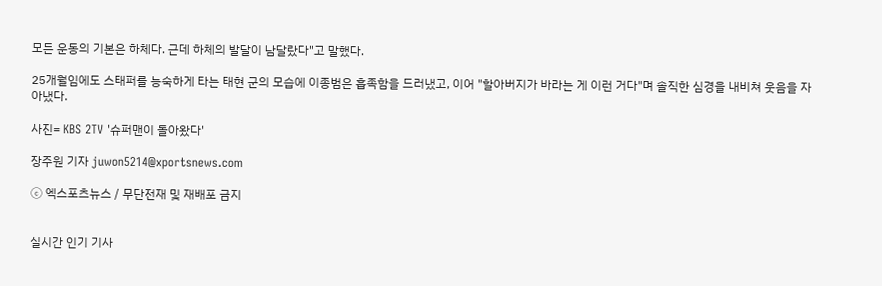모든 운동의 기본은 하체다. 근데 하체의 발달이 남달랐다"고 말했다.

25개월임에도 스태퍼를 능숙하게 타는 태현 군의 모습에 이종범은 흡족함을 드러냈고, 이어 "할아버지가 바라는 게 이런 거다"며 솔직한 심경을 내비쳐 웃음을 자아냈다.

사진= KBS 2TV '슈퍼맨이 돌아왔다'

장주원 기자 juwon5214@xportsnews.com

ⓒ 엑스포츠뉴스 / 무단전재 및 재배포 금지


실시간 인기 기사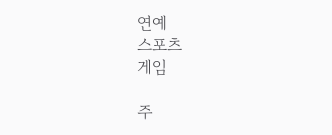연예
스포츠
게임

주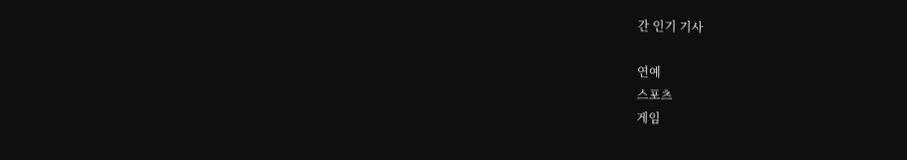간 인기 기사

연예
스포츠
게임